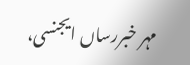مہر خبررساں ایجنسی،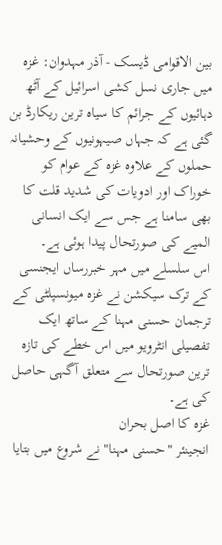بین الاقوامی ڈیسک - آذر مہدوان: غزہ میں جاری نسل کشی اسرائیل کے آٹھ دہائیوں کے جرائم کا سیاہ ترین ریکارڈ بن گئی ہے کہ جہاں صیہونیوں کے وحشیانہ حملوں کے علاوہ غزہ کے عوام کو خوراک اور ادویات کی شدید قلت کا بھی سامنا ہے جس سے ایک انسانی المیے کی صورتحال پیدا ہوئی ہے۔
اس سلسلے میں مہر خبررساں ایجنسی کے ترک سیکشن نے غزہ میونسپلٹی کے ترجمان حسنی مہنا کے ساتھ ایک تفصیلی انٹرویو میں اس خطے کی تازہ ترین صورتحال سے متعلق آگہی حاصل کی ہے۔
غزہ کا اصل بحران
انجینئر "حسنی مہنا" نے شروع میں بتایا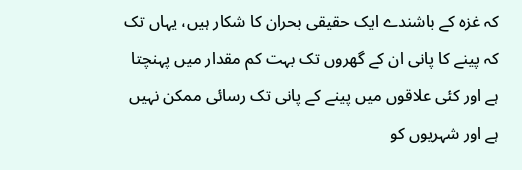کہ غزہ کے باشندے ایک حقیقی بحران کا شکار ہیں، یہاں تک کہ پینے کا پانی ان کے گھروں تک بہت کم مقدار میں پہنچتا ہے اور کئی علاقوں میں پینے کے پانی تک رسائی ممکن نہیں ہے اور شہریوں کو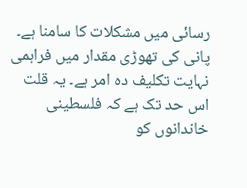رسائی میں مشکلات کا سامنا ہے۔ پانی کی تھوڑی مقدار میں فراہمی نہایت تکلیف دہ امر ہے۔ یہ قلت اس حد تک ہے کہ فلسطینی خاندانوں کو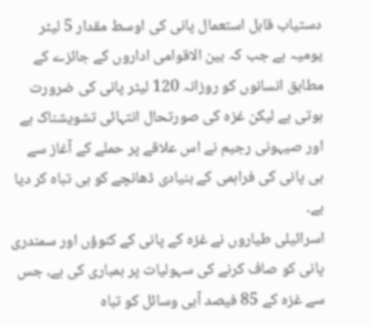دستیاب قابل استعمال پانی کی اوسط مقدار 5 لیٹر یومیہ ہے جب کہ بین الاقوامی اداروں کے جائزے کے مطابق انسانوں کو روزانہ 120 لیٹر پانی کی ضرورت ہوتی ہے لیکن غزہ کی صورتحال انتہائی تشویشناک ہے اور صیہونی رجیم نے اس علاقے پر حملے کے آغاز سے ہی پانی کی فراہمی کے بنیادی ڈھانچے کو ہی تباہ کر دیا ہے۔
اسرائیلی طیاروں نے غزہ کے پانی کے کنوؤں اور سمندری پانی کو صاف کرنے کی سہولیات پر بمباری کی ہے، جس سے غزہ کے 85 فیصد آبی وسائل کو تباہ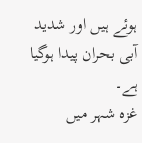ہوئے ہیں اور شدید آبی بحران پیدا ہوگیا ہے۔
غزہ شہر میں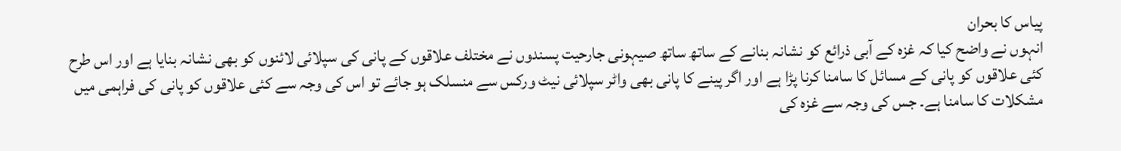پیاس کا بحران
انہوں نے واضح کیا کہ غزہ کے آبی ذرائع کو نشانہ بنانے کے ساتھ ساتھ صیہونی جارحیت پسندوں نے مختلف علاقوں کے پانی کی سپلائی لائنوں کو بھی نشانہ بنایا ہے اور اس طرح کئی علاقوں کو پانی کے مسائل کا سامنا کرنا پڑا ہے اور اگر پینے کا پانی بھی واٹر سپلائی نیٹ ورکس سے منسلک ہو جائے تو اس کی وجہ سے کئی علاقوں کو پانی کی فراہمی میں مشکلات کا سامنا ہے۔ جس کی وجہ سے غزہ کی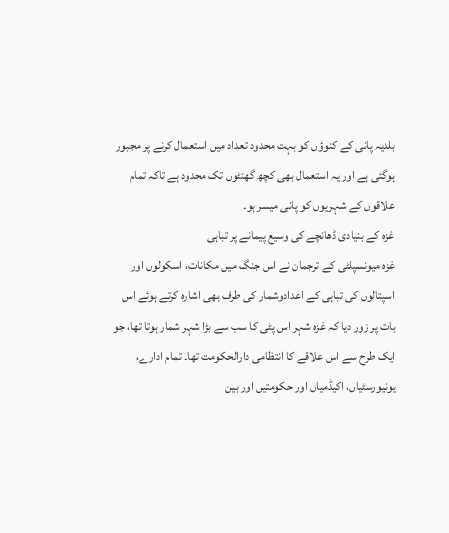بلدیہ پانی کے کنوؤں کو بہت محدود تعداد میں استعمال کرنے پر مجبور ہوگئی ہے اور یہ استعمال بھی کچھ گھنٹوں تک محدود ہے تاکہ تمام علاقوں کے شہریوں کو پانی میسر ہو۔
غزہ کے بنیادی ڈھانچے کی وسیع پیمانے پر تباہی
غزہ میونسپلٹی کے ترجمان نے اس جنگ میں مکانات، اسکولوں اور اسپتالوں کی تباہی کے اعدادوشمار کی طرف بھی اشارہ کرتے ہوئے اس بات پر زور دیا کہ غزہ شہر اس پٹی کا سب سے بڑا شہر شمار ہوتا تھا، جو ایک طرح سے اس علاقے کا انتظامی دارالحکومت تھا۔ تمام ادارے، یونیورسٹیاں، اکیڈمیاں اور حکومتیں اور بین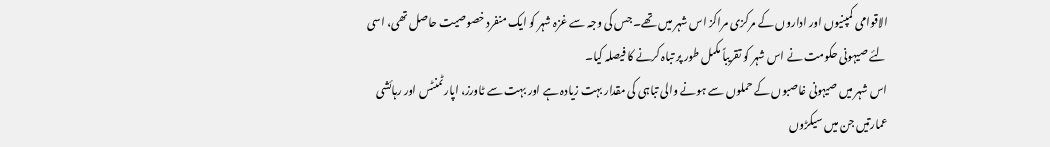الاقوامی کمپنیوں اور اداروں کے مرکزی مراکز اس شہر میں تھے۔ جس کی وجہ سے غزہ شہر کو ایک منفرد خصوصیت حاصل تھی، اسی لئے صیہونی حکومت نے اس شہر کو تقریباً مکمل طور پر تباہ کرنے کا فیصلہ کیا۔
اس شہر میں صیہونی غاصبوں کے حملوں سے ہونے والی تباہی کی مقدار بہت زیادہ ہے اور بہت سے ٹاورز، اپارٹمنٹس اور رہائشی عمارتیں جن میں سیکڑوں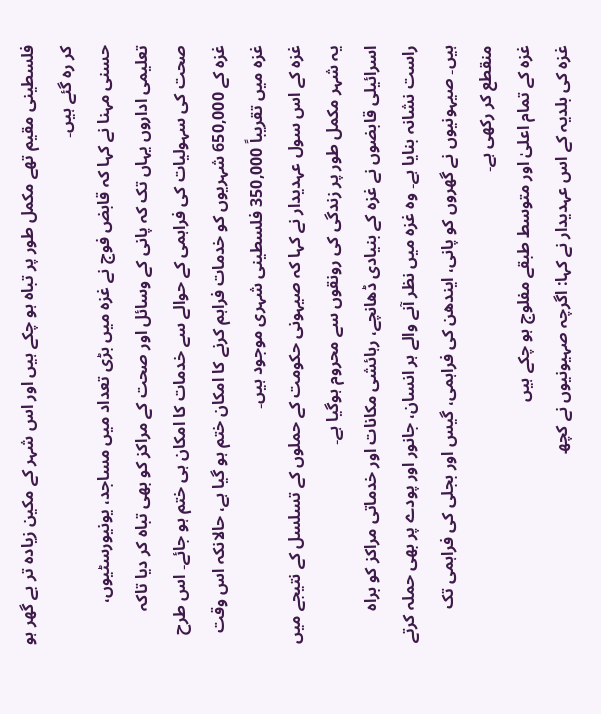فلسطینی مقیم تھے مکمل طور پر تباہ ہو چکے ہیں اور اس شہر کے مکین زیادہ تر بے گھر ہو کر رہ گئے ہیں۔
حسنی مہنا نے کہا کہ قابض فوج نے غزہ میں بڑی تعداد میں مساجد، یونیورسٹیوں، تعلیمی اداروں یہاں تک کہ پانی کے وسائل اور صحت کے مراکز کو بھی تباہ کر دیا تاکہ صحت کی سہولیات کی فراہمی کے حوالے سے خدمات کا امکان ہی ختم ہو جائے۔ اس طرح غزہ کے 650,000 شہریوں کو خدمات فراہم کرنے کا امکان ختم ہو گیا ہے، حالانکہ اس وقت غزہ میں تقریباً 350,000 فلسطینی شہری موجود ہیں۔
غزہ کے اس سول عہدیدار نے کہا کہ صیہونی حکومت کے حملوں کے تسلسل کے نتیجے میں یہ شہر مکمل طور پر زندگی کی رونقوں سے محروم ہوگیا ہے۔
اسرائیلی قابضوں نے غزہ کے بنیادی ڈھانچے، رہائشی مکانات اور خدماتی مراکز کو براہ راست نشانہ بنایا ہے۔ وہ غزہ میں نظر آنے والے ہر انسان، جانور اور پودے پر بھی حملہ کرتے ہیں۔ صیہونیوں نے گھروں کو پانی، ایندھن کی فراہمی، گیس اور بجلی کی فراہمی تک منقطع کر رکھی ہے۔
غزہ کے تمام اعلیٰ اور متوسط طبقے مفلوج ہو چکے ہیں
غزہ کی بلدیہ کے اس عہدیدار نے کہا: اگرچہ صہیونیوں نے کچھ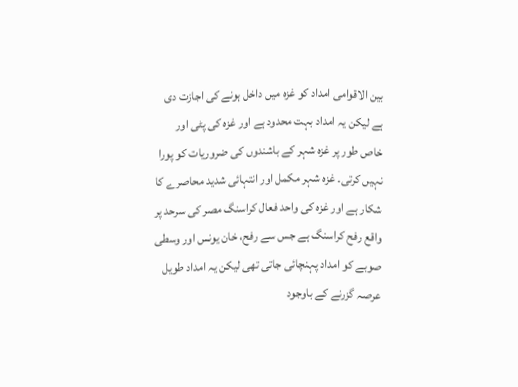بین الاقوامی امداد کو غزہ میں داخل ہونے کی اجازت دی ہے لیکن یہ امداد بہت محدود ہے اور غزہ کی پٹی اور خاص طور پر غزہ شہر کے باشندوں کی ضروریات کو پورا نہیں کرتی۔ غزہ شہر مکمل اور انتہائی شدید محاصرے کا شکار ہے اور غزہ کی واحد فعال کراسنگ مصر کی سرحد پر واقع رفح کراسنگ ہے جس سے رفح، خان یونس اور وسطی صوبے کو امداد پہنچائی جاتی تھی لیکن یہ امداد طویل عرصہ گزرنے کے باوجود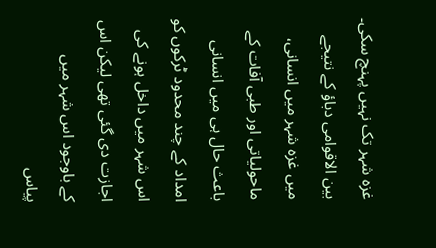غزہ شہر تک نہیں پہنچ سکی۔ بین الاقوامی دباؤ کے نتیجے میں غزہ شہر میں انسانی، ماحولیاتی اور طبی آفات کے باعث حال ہی میں انسانی امداد کے چند محدود ٹرکوں کو اس شہر میں داخل ہونے کی اجازت دی گئی تھی لیکن اس کے باوجود اس شہر میں پیاس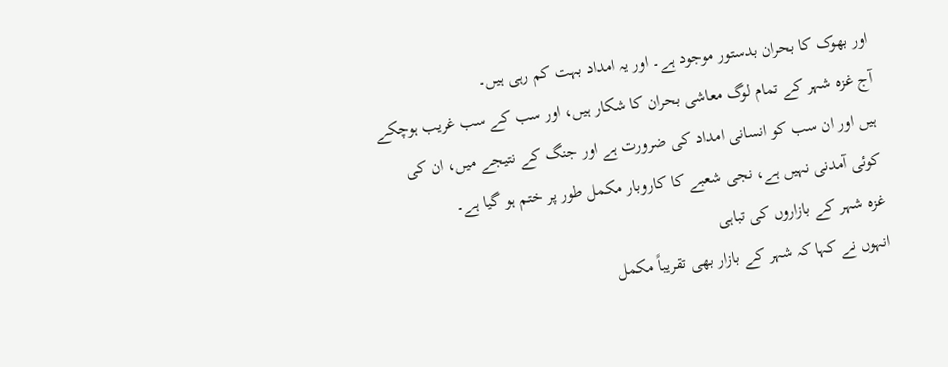اور بھوک کا بحران بدستور موجود ہے۔ اور یہ امداد بہت کم رہی ہیں۔
آج غزہ شہر کے تمام لوگ معاشی بحران کا شکار ہیں، اور سب کے سب غریب ہوچکے ہیں اور ان سب کو انسانی امداد کی ضرورت ہے اور جنگ کے نتیجے میں، ان کی کوئی آمدنی نہیں ہے، نجی شعبے کا کاروبار مکمل طور پر ختم ہو گیا ہے۔
غزہ شہر کے بازاروں کی تباہی
انہوں نے کہا کہ شہر کے بازار بھی تقریباً مکمل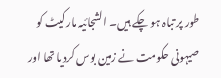طور پر تباہ ہو چکے ہیں۔ الشجائیہ مارکیٹ کو صیہونی حکومت نے زمین بوس کردیا تھا اور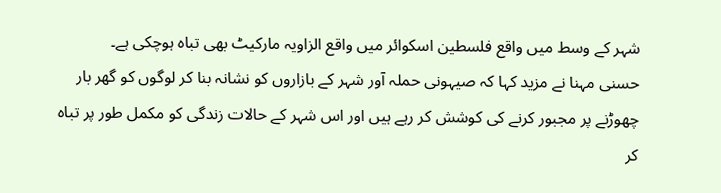شہر کے وسط میں واقع فلسطین اسکوائر میں واقع الزاویہ مارکیٹ بھی تباہ ہوچکی ہے۔
حسنی مہنا نے مزید کہا کہ صیہونی حملہ آور شہر کے بازاروں کو نشانہ بنا کر لوگوں کو گھر بار چھوڑنے پر مجبور کرنے کی کوشش کر رہے ہیں اور اس شہر کے حالات زندگی کو مکمل طور پر تباہ کر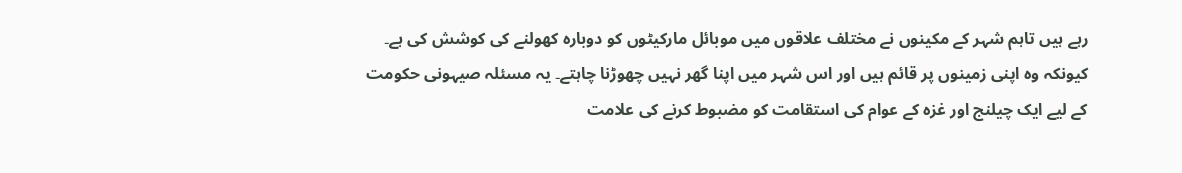رہے ہیں تاہم شہر کے مکینوں نے مختلف علاقوں میں موبائل مارکیٹوں کو دوبارہ کھولنے کی کوشش کی ہے۔ کیونکہ وہ اپنی زمینوں پر قائم ہیں اور اس شہر میں اپنا گھر نہیں چھوڑنا چاہتے۔ یہ مسئلہ صیہونی حکومت کے لیے ایک چیلنج اور غزہ کے عوام کی استقامت کو مضبوط کرنے کی علامت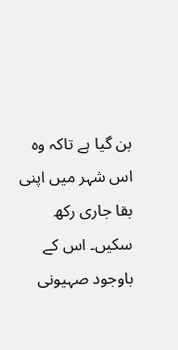بن گیا ہے تاکہ وہ اس شہر میں اپنی بقا جاری رکھ سکیں۔ اس کے باوجود صہیونی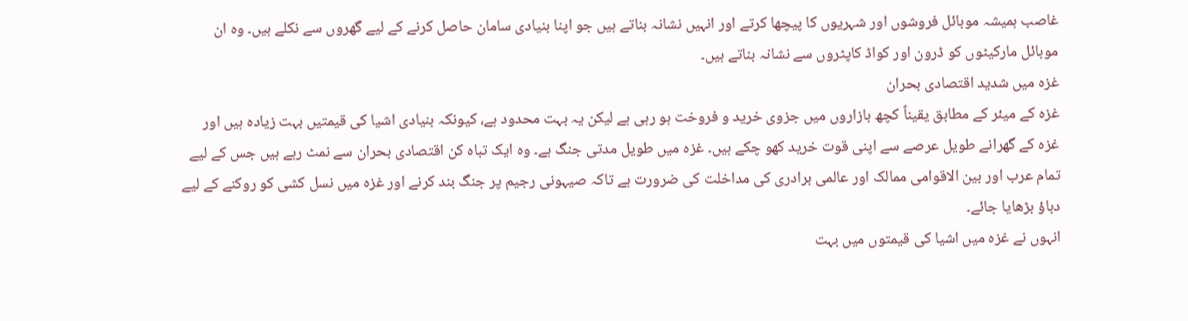غاصب ہمیشہ موبائل فروشوں اور شہریوں کا پیچھا کرتے اور انہیں نشانہ بناتے ہیں جو اپنا بنیادی سامان حاصل کرنے کے لیے گھروں سے نکلے ہیں۔ وہ ان موبائل مارکیٹوں کو ڈرون اور کواڈ کاپٹروں سے نشانہ بناتے ہیں۔
غزہ میں شدید اقتصادی بحران
غزہ کے میئر کے مطابق یقیناً کچھ بازاروں میں جزوی خرید و فروخت ہو رہی ہے لیکن یہ بہت محدود ہے، کیونکہ بنیادی اشیا کی قیمتیں بہت زیادہ ہیں اور غزہ کے گھرانے طویل عرصے سے اپنی قوت خرید کھو چکے ہیں۔ غزہ میں طویل مدتی جنگ ہے۔ وہ ایک تباہ کن اقتصادی بحران سے نمٹ رہے ہیں جس کے لیے تمام عرب اور بین الاقوامی ممالک اور عالمی برادری کی مداخلت کی ضرورت ہے تاکہ صیہونی رجیم پر جنگ بند کرنے اور غزہ میں نسل کشی کو روکنے کے لیے دباؤ بڑھایا جائے۔
انہوں نے غزہ میں اشیا کی قیمتوں میں بہت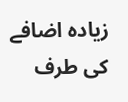زیادہ اضافے کی طرف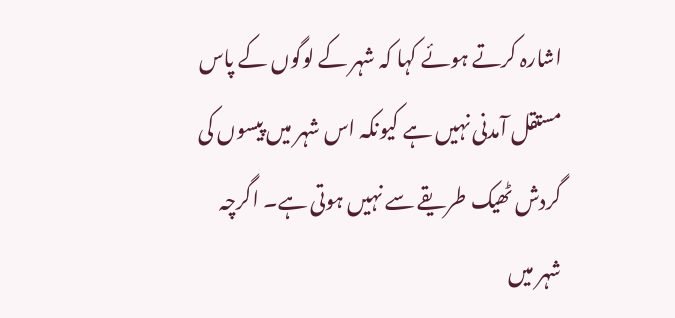اشارہ کرتے ہوئے کہا کہ شہر کے لوگوں کے پاس مستقل آمدنی نہیں ہے کیونکہ اس شہر میں پیسوں کی گردش ٹھیک طریقے سے نہیں ہوتی ہے۔ اگرچہ شہر میں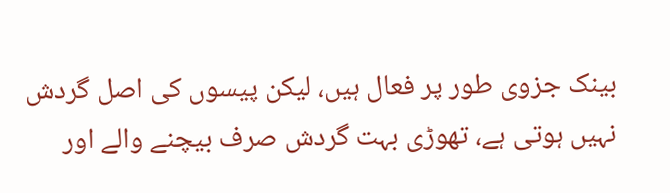بینک جزوی طور پر فعال ہیں، لیکن پیسوں کی اصل گردش نہیں ہوتی ہے، تھوڑی بہت گردش صرف بیچنے والے اور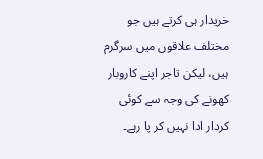خریدار ہی کرتے ہیں جو مختلف علاقوں میں سرگرم ہیں، لیکن تاجر اپنے کاروبار کھونے کی وجہ سے کوئی کردار ادا نہیں کر پا رہے۔